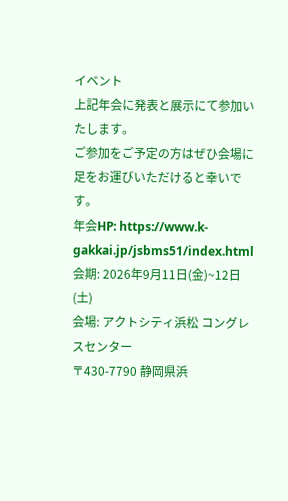イベント
上記年会に発表と展示にて参加いたします。
ご参加をご予定の方はぜひ会場に足をお運びいただけると幸いです。
年会HP: https://www.k-gakkai.jp/jsbms51/index.html
会期: 2026年9月11日(金)~12日(土)
会場: アクトシティ浜松 コングレスセンター
〒430-7790 静岡県浜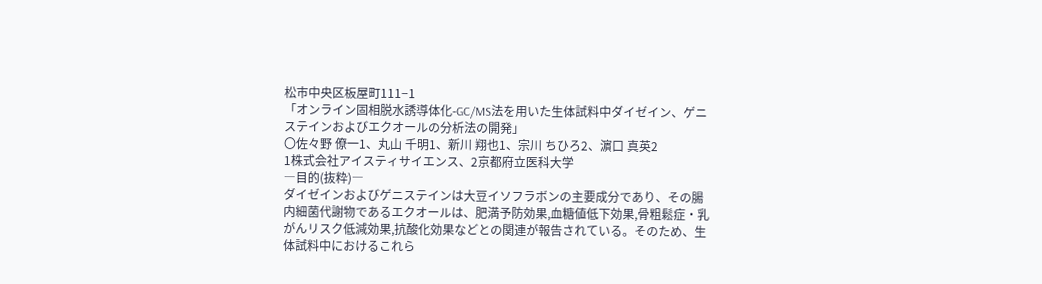松市中央区板屋町111−1
「オンライン固相脱水誘導体化-GC/MS法を用いた生体試料中ダイゼイン、ゲニステインおよびエクオールの分析法の開発」
〇佐々野 僚一1、丸山 千明1、新川 翔也1、宗川 ちひろ2、濵口 真英2
1株式会社アイスティサイエンス、2京都府立医科大学
―目的(抜粋)―
ダイゼインおよびゲニステインは大豆イソフラボンの主要成分であり、その腸内細菌代謝物であるエクオールは、肥満予防効果,血糖値低下効果,骨粗鬆症・乳がんリスク低減効果,抗酸化効果などとの関連が報告されている。そのため、生体試料中におけるこれら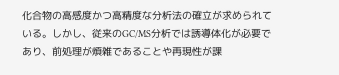化合物の高感度かつ高精度な分析法の確立が求められている。しかし、従来のGC/MS分析では誘導体化が必要であり、前処理が煩雑であることや再現性が課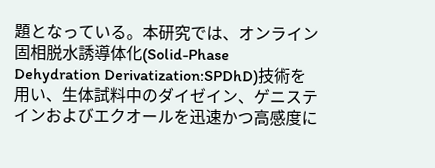題となっている。本研究では、オンライン固相脱水誘導体化(Solid-Phase Dehydration Derivatization:SPDhD)技術を用い、生体試料中のダイゼイン、ゲニステインおよびエクオールを迅速かつ高感度に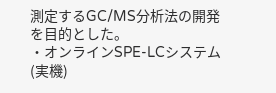測定するGC/MS分析法の開発を目的とした。
・オンラインSPE-LCシステム(実機)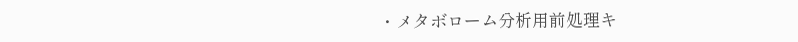・メタボローム分析用前処理キ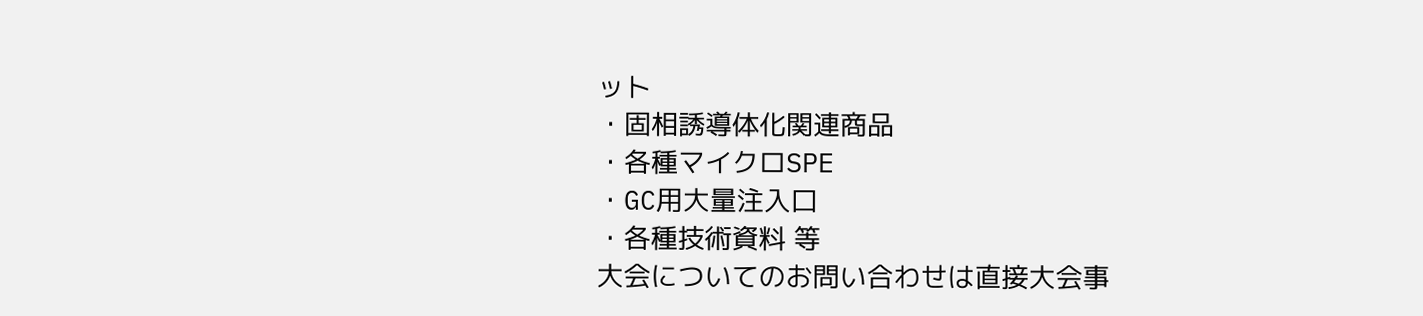ット
・固相誘導体化関連商品
・各種マイクロSPE
・GC用大量注入口
・各種技術資料 等
大会についてのお問い合わせは直接大会事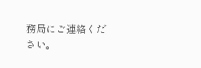務局にご連絡ください。